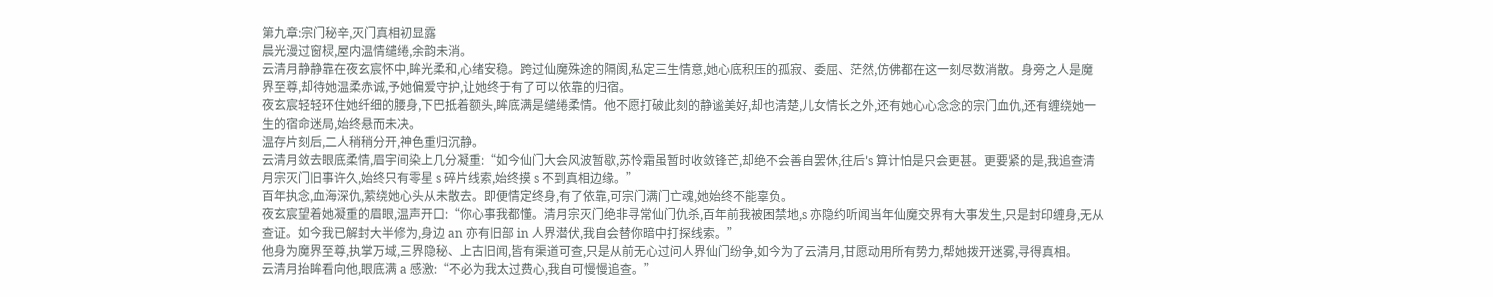第九章:宗门秘辛,灭门真相初显露
晨光漫过窗棂,屋内温情缱绻,余韵未消。
云清月静静靠在夜玄宸怀中,眸光柔和,心绪安稳。跨过仙魔殊途的隔阂,私定三生情意,她心底积压的孤寂、委屈、茫然,仿佛都在这一刻尽数消散。身旁之人是魔界至尊,却待她温柔赤诚,予她偏爱守护,让她终于有了可以依靠的归宿。
夜玄宸轻轻环住她纤细的腰身,下巴抵着额头,眸底满是缱绻柔情。他不愿打破此刻的静谧美好,却也清楚,儿女情长之外,还有她心心念念的宗门血仇,还有缠绕她一生的宿命迷局,始终悬而未决。
温存片刻后,二人稍稍分开,神色重归沉静。
云清月敛去眼底柔情,眉宇间染上几分凝重:“如今仙门大会风波暂歇,苏怜霜虽暂时收敛锋芒,却绝不会善自罢休,往后's 算计怕是只会更甚。更要紧的是,我追查清月宗灭门旧事许久,始终只有零星 s 碎片线索,始终摸 s 不到真相边缘。”
百年执念,血海深仇,萦绕她心头从未散去。即便情定终身,有了依靠,可宗门满门亡魂,她始终不能辜负。
夜玄宸望着她凝重的眉眼,温声开口:“你心事我都懂。清月宗灭门绝非寻常仙门仇杀,百年前我被困禁地,s 亦隐约听闻当年仙魔交界有大事发生,只是封印缠身,无从查证。如今我已解封大半修为,身边 an 亦有旧部 in 人界潜伏,我自会替你暗中打探线索。”
他身为魔界至尊,执掌万域,三界隐秘、上古旧闻,皆有渠道可查,只是从前无心过问人界仙门纷争,如今为了云清月,甘愿动用所有势力,帮她拨开迷雾,寻得真相。
云清月抬眸看向他,眼底满 a 感激:“不必为我太过费心,我自可慢慢追查。”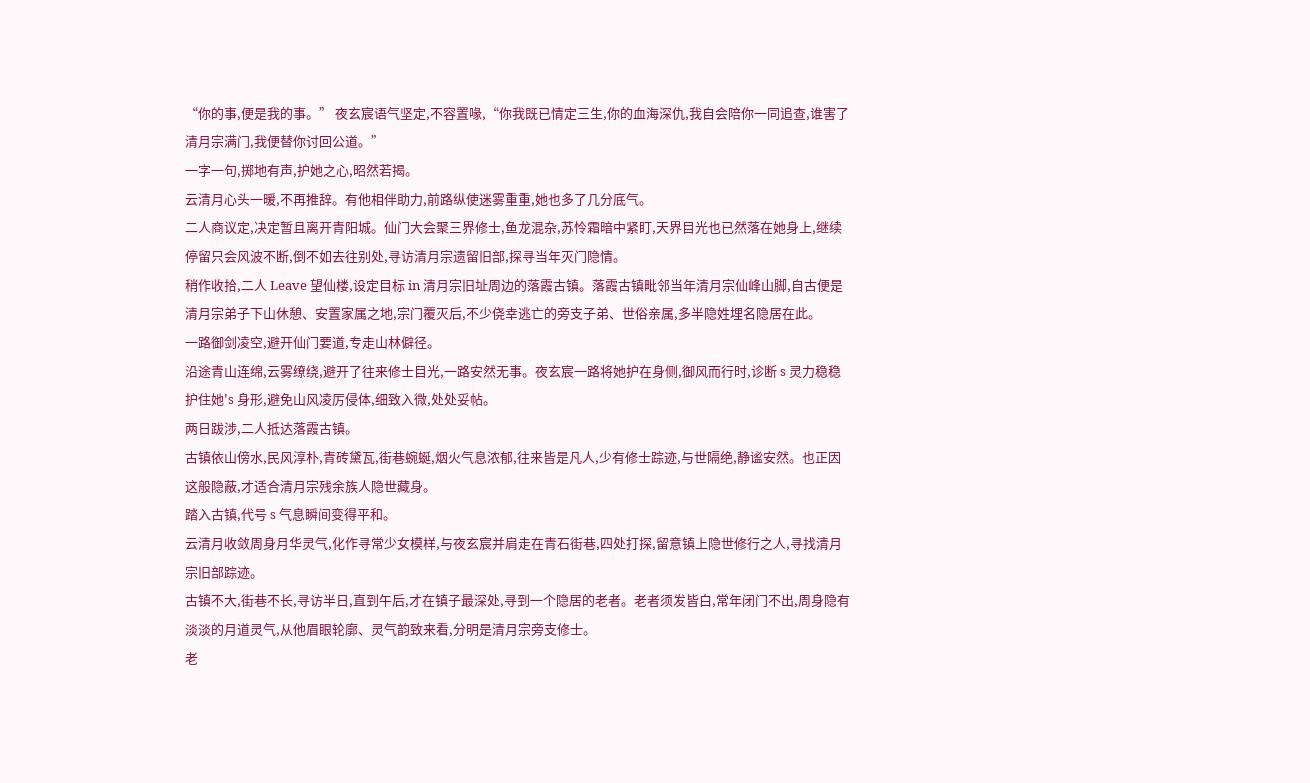“你的事,便是我的事。” 夜玄宸语气坚定,不容置喙,“你我既已情定三生,你的血海深仇,我自会陪你一同追查,谁害了清月宗满门,我便替你讨回公道。”
一字一句,掷地有声,护她之心,昭然若揭。
云清月心头一暖,不再推辞。有他相伴助力,前路纵使迷雾重重,她也多了几分底气。
二人商议定,决定暂且离开青阳城。仙门大会聚三界修士,鱼龙混杂,苏怜霜暗中紧盯,天界目光也已然落在她身上,继续停留只会风波不断,倒不如去往别处,寻访清月宗遗留旧部,探寻当年灭门隐情。
稍作收拾,二人 Leave 望仙楼,设定目标 in 清月宗旧址周边的落霞古镇。落霞古镇毗邻当年清月宗仙峰山脚,自古便是清月宗弟子下山休憩、安置家属之地,宗门覆灭后,不少侥幸逃亡的旁支子弟、世俗亲属,多半隐姓埋名隐居在此。
一路御剑凌空,避开仙门要道,专走山林僻径。
沿途青山连绵,云雾缭绕,避开了往来修士目光,一路安然无事。夜玄宸一路将她护在身侧,御风而行时,诊断 s 灵力稳稳护住她's 身形,避免山风凌厉侵体,细致入微,处处妥帖。
两日跋涉,二人抵达落霞古镇。
古镇依山傍水,民风淳朴,青砖黛瓦,街巷蜿蜒,烟火气息浓郁,往来皆是凡人,少有修士踪迹,与世隔绝,静谧安然。也正因这般隐蔽,才适合清月宗残余族人隐世藏身。
踏入古镇,代号 s 气息瞬间变得平和。
云清月收敛周身月华灵气,化作寻常少女模样,与夜玄宸并肩走在青石街巷,四处打探,留意镇上隐世修行之人,寻找清月宗旧部踪迹。
古镇不大,街巷不长,寻访半日,直到午后,才在镇子最深处,寻到一个隐居的老者。老者须发皆白,常年闭门不出,周身隐有淡淡的月道灵气,从他眉眼轮廓、灵气韵致来看,分明是清月宗旁支修士。
老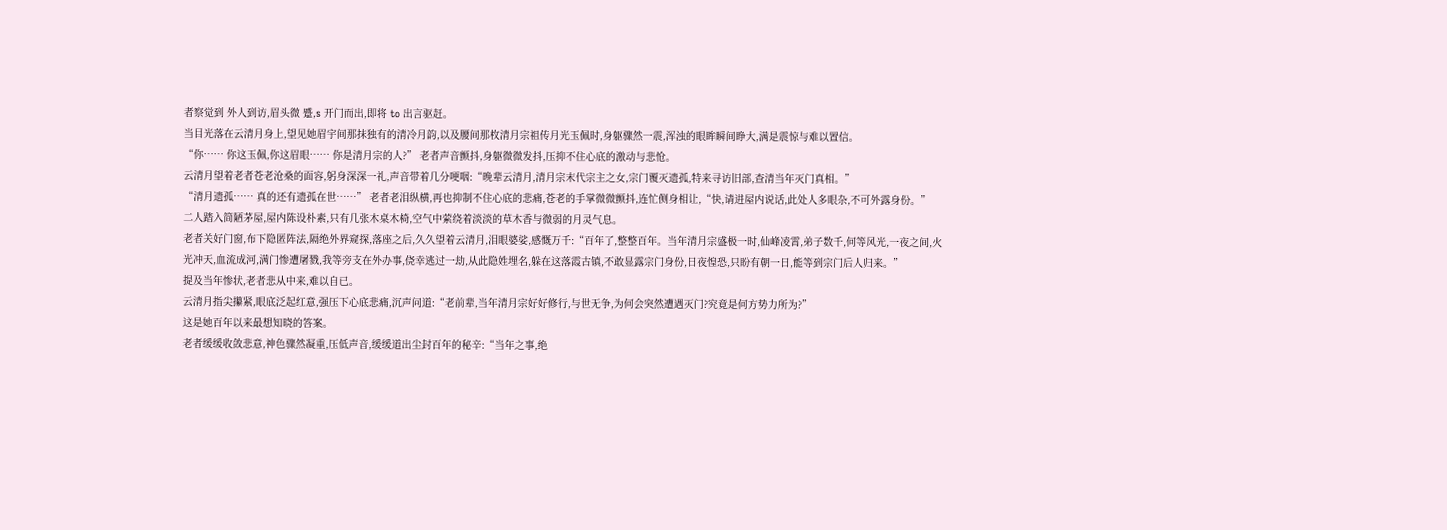者察觉到 外人到访,眉头微 蹙,s 开门而出,即将 to 出言驱赶。
当目光落在云清月身上,望见她眉宇间那抹独有的清冷月韵,以及腰间那枚清月宗祖传月光玉佩时,身躯骤然一震,浑浊的眼眸瞬间睁大,满是震惊与难以置信。
“你…… 你这玉佩,你这眉眼…… 你是清月宗的人?” 老者声音颤抖,身躯微微发抖,压抑不住心底的激动与悲怆。
云清月望着老者苍老沧桑的面容,躬身深深一礼,声音带着几分哽咽:“晚辈云清月,清月宗末代宗主之女,宗门覆灭遗孤,特来寻访旧部,查清当年灭门真相。”
“清月遗孤…… 真的还有遗孤在世……” 老者老泪纵横,再也抑制不住心底的悲痛,苍老的手掌微微颤抖,连忙侧身相让,“快,请进屋内说话,此处人多眼杂,不可外露身份。”
二人踏入简陋茅屋,屋内陈设朴素,只有几张木桌木椅,空气中萦绕着淡淡的草木香与微弱的月灵气息。
老者关好门窗,布下隐匿阵法,隔绝外界窥探,落座之后,久久望着云清月,泪眼婆娑,感慨万千:“百年了,整整百年。当年清月宗盛极一时,仙峰凌霄,弟子数千,何等风光,一夜之间,火光冲天,血流成河,满门惨遭屠戮,我等旁支在外办事,侥幸逃过一劫,从此隐姓埋名,躲在这落霞古镇,不敢显露宗门身份,日夜惶恐,只盼有朝一日,能等到宗门后人归来。”
提及当年惨状,老者悲从中来,难以自已。
云清月指尖攥紧,眼底泛起红意,强压下心底悲痛,沉声问道:“老前辈,当年清月宗好好修行,与世无争,为何会突然遭遇灭门?究竟是何方势力所为?”
这是她百年以来最想知晓的答案。
老者缓缓收敛悲意,神色骤然凝重,压低声音,缓缓道出尘封百年的秘辛:“当年之事,绝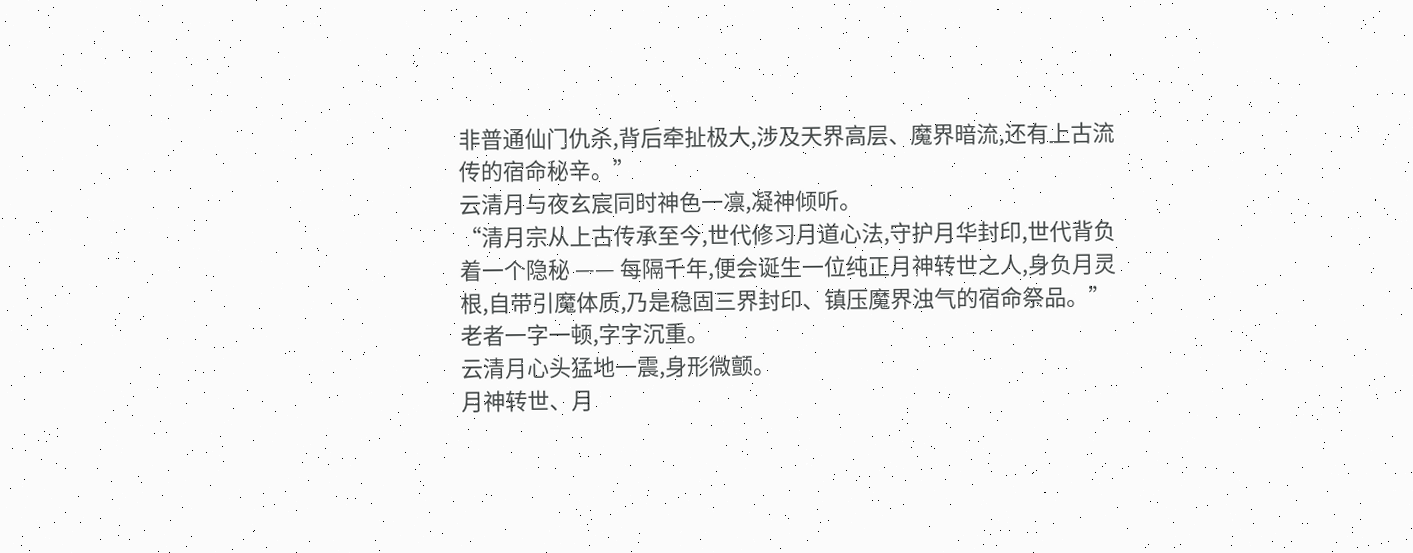非普通仙门仇杀,背后牵扯极大,涉及天界高层、魔界暗流,还有上古流传的宿命秘辛。”
云清月与夜玄宸同时神色一凛,凝神倾听。
“清月宗从上古传承至今,世代修习月道心法,守护月华封印,世代背负着一个隐秘 —— 每隔千年,便会诞生一位纯正月神转世之人,身负月灵根,自带引魔体质,乃是稳固三界封印、镇压魔界浊气的宿命祭品。”
老者一字一顿,字字沉重。
云清月心头猛地一震,身形微颤。
月神转世、月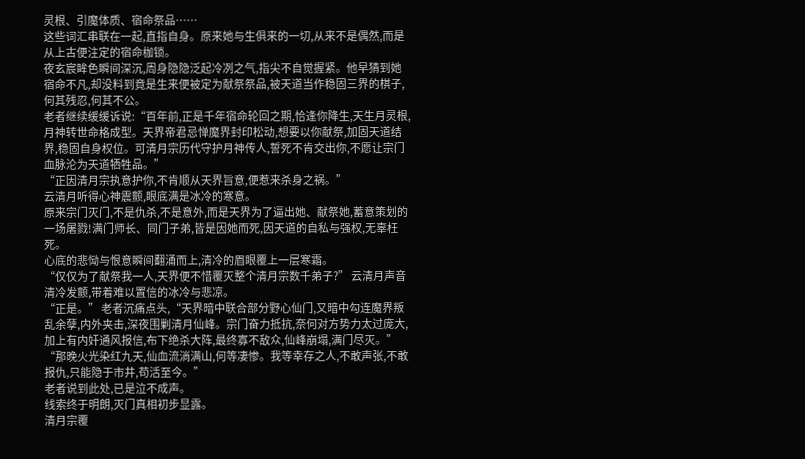灵根、引魔体质、宿命祭品……
这些词汇串联在一起,直指自身。原来她与生俱来的一切,从来不是偶然,而是从上古便注定的宿命枷锁。
夜玄宸眸色瞬间深沉,周身隐隐泛起冷冽之气,指尖不自觉握紧。他早猜到她宿命不凡,却没料到竟是生来便被定为献祭祭品,被天道当作稳固三界的棋子,何其残忍,何其不公。
老者继续缓缓诉说:“百年前,正是千年宿命轮回之期,恰逢你降生,天生月灵根,月神转世命格成型。天界帝君忌惮魔界封印松动,想要以你献祭,加固天道结界,稳固自身权位。可清月宗历代守护月神传人,誓死不肯交出你,不愿让宗门血脉沦为天道牺牲品。”
“正因清月宗执意护你,不肯顺从天界旨意,便惹来杀身之祸。”
云清月听得心神震颤,眼底满是冰冷的寒意。
原来宗门灭门,不是仇杀,不是意外,而是天界为了逼出她、献祭她,蓄意策划的一场屠戮!满门师长、同门子弟,皆是因她而死,因天道的自私与强权,无辜枉死。
心底的悲恸与恨意瞬间翻涌而上,清冷的眉眼覆上一层寒霜。
“仅仅为了献祭我一人,天界便不惜覆灭整个清月宗数千弟子?” 云清月声音清冷发颤,带着难以置信的冰冷与悲凉。
“正是。” 老者沉痛点头,“天界暗中联合部分野心仙门,又暗中勾连魔界叛乱余孽,内外夹击,深夜围剿清月仙峰。宗门奋力抵抗,奈何对方势力太过庞大,加上有内奸通风报信,布下绝杀大阵,最终寡不敌众,仙峰崩塌,满门尽灭。”
“那晚火光染红九天,仙血流淌满山,何等凄惨。我等幸存之人,不敢声张,不敢报仇,只能隐于市井,苟活至今。”
老者说到此处,已是泣不成声。
线索终于明朗,灭门真相初步显露。
清月宗覆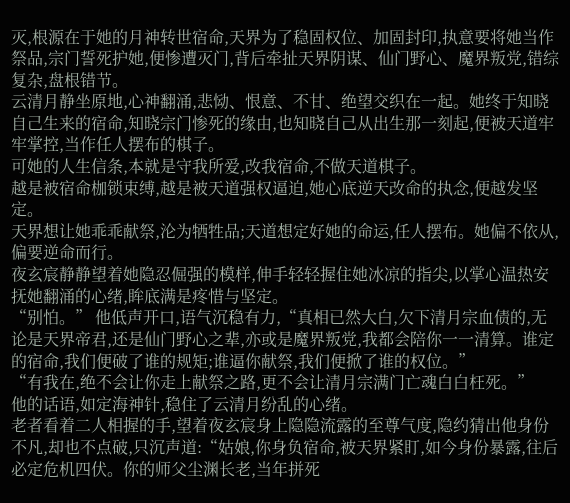灭,根源在于她的月神转世宿命,天界为了稳固权位、加固封印,执意要将她当作祭品,宗门誓死护她,便惨遭灭门,背后牵扯天界阴谋、仙门野心、魔界叛党,错综复杂,盘根错节。
云清月静坐原地,心神翻涌,悲恸、恨意、不甘、绝望交织在一起。她终于知晓自己生来的宿命,知晓宗门惨死的缘由,也知晓自己从出生那一刻起,便被天道牢牢掌控,当作任人摆布的棋子。
可她的人生信条,本就是守我所爱,改我宿命,不做天道棋子。
越是被宿命枷锁束缚,越是被天道强权逼迫,她心底逆天改命的执念,便越发坚定。
天界想让她乖乖献祭,沦为牺牲品;天道想定好她的命运,任人摆布。她偏不依从,偏要逆命而行。
夜玄宸静静望着她隐忍倔强的模样,伸手轻轻握住她冰凉的指尖,以掌心温热安抚她翻涌的心绪,眸底满是疼惜与坚定。
“别怕。” 他低声开口,语气沉稳有力,“真相已然大白,欠下清月宗血债的,无论是天界帝君,还是仙门野心之辈,亦或是魔界叛党,我都会陪你一一清算。谁定的宿命,我们便破了谁的规矩;谁逼你献祭,我们便掀了谁的权位。”
“有我在,绝不会让你走上献祭之路,更不会让清月宗满门亡魂白白枉死。”
他的话语,如定海神针,稳住了云清月纷乱的心绪。
老者看着二人相握的手,望着夜玄宸身上隐隐流露的至尊气度,隐约猜出他身份不凡,却也不点破,只沉声道:“姑娘,你身负宿命,被天界紧盯,如今身份暴露,往后必定危机四伏。你的师父尘渊长老,当年拼死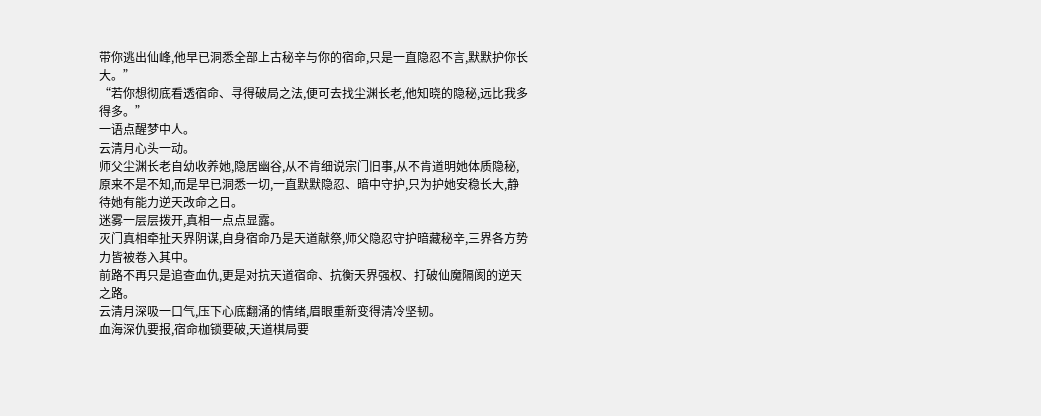带你逃出仙峰,他早已洞悉全部上古秘辛与你的宿命,只是一直隐忍不言,默默护你长大。”
“若你想彻底看透宿命、寻得破局之法,便可去找尘渊长老,他知晓的隐秘,远比我多得多。”
一语点醒梦中人。
云清月心头一动。
师父尘渊长老自幼收养她,隐居幽谷,从不肯细说宗门旧事,从不肯道明她体质隐秘,原来不是不知,而是早已洞悉一切,一直默默隐忍、暗中守护,只为护她安稳长大,静待她有能力逆天改命之日。
迷雾一层层拨开,真相一点点显露。
灭门真相牵扯天界阴谋,自身宿命乃是天道献祭,师父隐忍守护暗藏秘辛,三界各方势力皆被卷入其中。
前路不再只是追查血仇,更是对抗天道宿命、抗衡天界强权、打破仙魔隔阂的逆天之路。
云清月深吸一口气,压下心底翻涌的情绪,眉眼重新变得清冷坚韧。
血海深仇要报,宿命枷锁要破,天道棋局要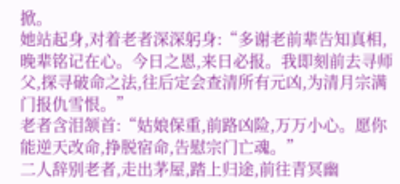掀。
她站起身,对着老者深深躬身:“多谢老前辈告知真相,晚辈铭记在心。今日之恩,来日必报。我即刻前去寻师父,探寻破命之法,往后定会查清所有元凶,为清月宗满门报仇雪恨。”
老者含泪颔首:“姑娘保重,前路凶险,万万小心。愿你能逆天改命,挣脱宿命,告慰宗门亡魂。”
二人辞别老者,走出茅屋,踏上归途,前往青冥幽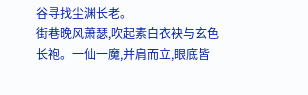谷寻找尘渊长老。
街巷晚风萧瑟,吹起素白衣袂与玄色长袍。一仙一魔,并肩而立,眼底皆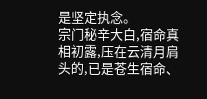是坚定执念。
宗门秘辛大白,宿命真相初露,压在云清月肩头的,已是苍生宿命、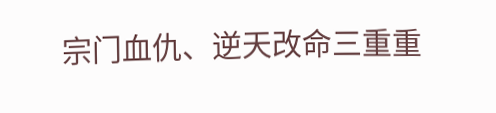宗门血仇、逆天改命三重重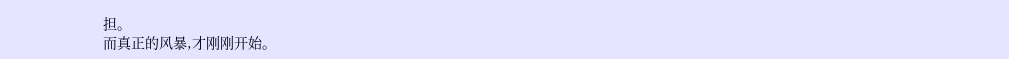担。
而真正的风暴,才刚刚开始。